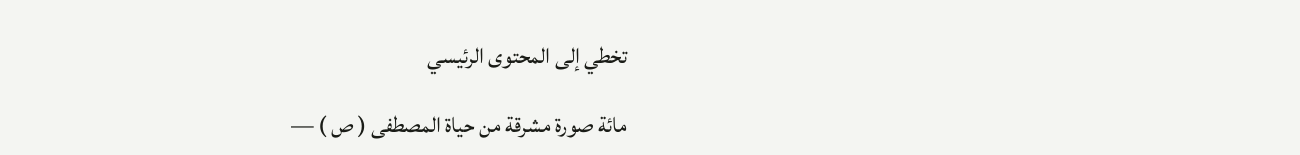تخطي إلى المحتوى الرئيسي

مائة صورة مشرقة من حياة المصطفى ( ص ) —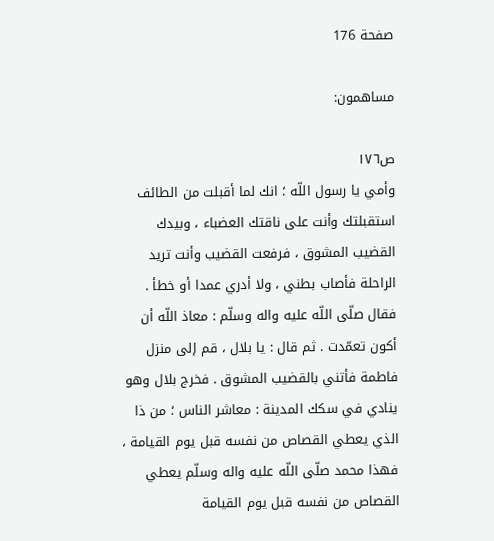صفحة 176

مساهمون:

ص١٧٦
وأمي يا رسول اللّه ؛ انك لما أقبلت من الطائف استقبلتك وأنت على ناقتك العضباء ، وبيدك القضيب المشوق ، فرفعت القضيب وأنت تريد الراحلة فأصاب بطني ، ولا أدري عمدا أو خطأ . فقال صلّى اللّه عليه واله وسلّم : معاذ اللّه أن أكون تعمّدت . ثم قال : يا بلال ، قم إلى منزل فاطمة فأتني بالقضيب المشوق . فخرج بلال وهو ينادي في سكك المدينة : معاشر الناس ؛ من ذا الذي يعطي القصاص من نفسه قبل يوم القيامة ، فهذا محمد صلّى اللّه عليه واله وسلّم يعطي القصاص من نفسه قبل يوم القيامة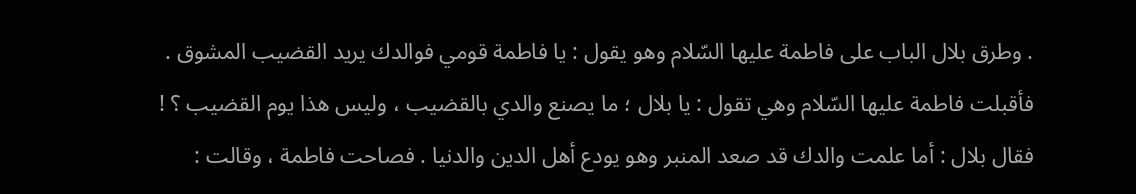. وطرق بلال الباب على فاطمة عليها السّلام وهو يقول : يا فاطمة قومي فوالدك يريد القضيب المشوق . فأقبلت فاطمة عليها السّلام وهي تقول : يا بلال ؛ ما يصنع والدي بالقضيب ، وليس هذا يوم القضيب ؟ ! فقال بلال : أما علمت والدك قد صعد المنبر وهو يودع أهل الدين والدنيا . فصاحت فاطمة ، وقالت :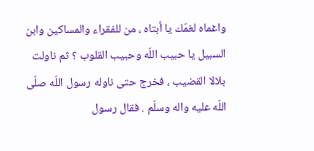واغماه لغمّك يا أبتاه ، من للفقراء والمساكين وابن السبيل يا حبيب اللّه وحبيب القلوب ؟ ثم ناولت بلالا القضيب ، فخرج حتى ناوله رسول اللّه صلّى اللّه عليه واله وسلّم . فقال رسول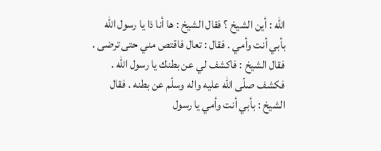اللّه : أين الشيخ ؟ فقال الشيخ : ها أنا ذا يا رسول اللّه بأبي أنت وأمي . فقال : تعال فاقتص مني حتى ترضى . فقال الشيخ : فاكشف لي عن بطنك يا رسول اللّه . فكشف صلّى اللّه عليه واله وسلّم عن بطنه . فقال الشيخ : بأبي أنت وأمي يا رسول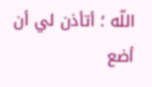اللّه ؛ أتأذن لي أن أضع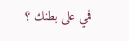فمي على بطنك ؟